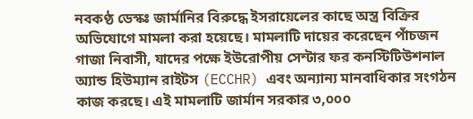নবকণ্ঠ ডেস্কঃ জার্মানির বিরুদ্ধে ইসরায়েলের কাছে অস্ত্র বিক্রির অভিযোগে মামলা করা হয়েছে। মামলাটি দায়ের করেছেন পাঁচজন গাজা নিবাসী, যাদের পক্ষে ইউরোপীয় সেন্টার ফর কনস্টিটিউশনাল অ্যান্ড হিউম্যান রাইটস (ECCHR) এবং অন্যান্য মানবাধিকার সংগঠন কাজ করছে। এই মামলাটি জার্মান সরকার ৩,০০০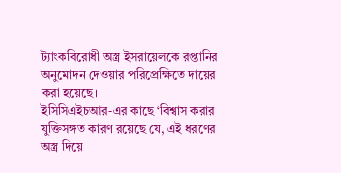ট্যাংকবিরোধী অস্ত্র ইসরায়েলকে রপ্তানির অনুমোদন দেওয়ার পরিপ্রেক্ষিতে দায়ের করা হয়েছে।
ইসিসিএইচআর-এর কাছে ‘বিশ্বাস করার যুক্তিসঙ্গত কারণ রয়েছে যে, এই ধরণের অস্ত্র দিয়ে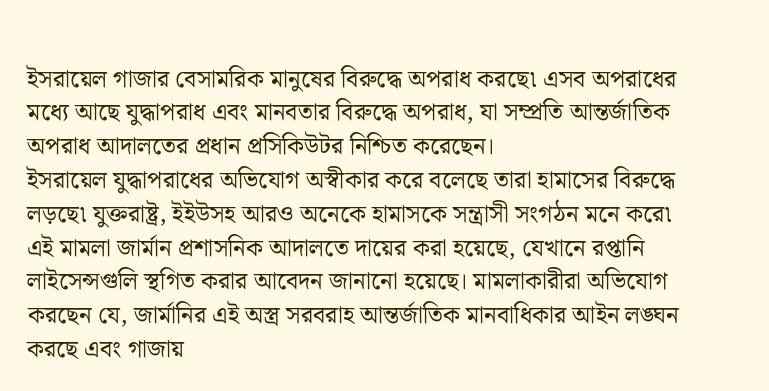ইসরায়েল গাজার বেসামরিক মানুষের বিরুদ্ধে অপরাধ করছে৷ এসব অপরাধের মধ্যে আছে যুদ্ধাপরাধ এবং মানবতার বিরুদ্ধে অপরাধ, যা সম্প্রতি আন্তর্জাতিক অপরাধ আদালতের প্রধান প্রসিকিউটর নিশ্চিত করেছেন।
ইসরায়েল যুদ্ধাপরাধের অভিযোগ অস্বীকার করে বলেছে তারা হামাসের বিরুদ্ধে লড়ছে৷ যুক্তরাষ্ট্র, ইইউসহ আরও অনেকে হামাসকে সন্ত্রাসী সংগঠন মনে করে৷
এই মামলা জার্মান প্রশাসনিক আদালতে দায়ের করা হয়েছে, যেখানে রপ্তানি লাইসেন্সগুলি স্থগিত করার আবেদন জানানো হয়েছে। মামলাকারীরা অভিযোগ করছেন যে, জার্মানির এই অস্ত্র সরবরাহ আন্তর্জাতিক মানবাধিকার আইন লঙ্ঘন করছে এবং গাজায়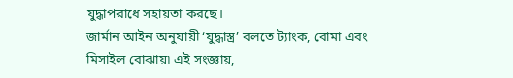যুদ্ধাপরাধে সহায়তা করছে।
জার্মান আইন অনুযায়ী ‘যুদ্ধাস্ত্র’ বলতে ট্যাংক, বোমা এবং মিসাইল বোঝায়৷ এই সংজ্ঞায়,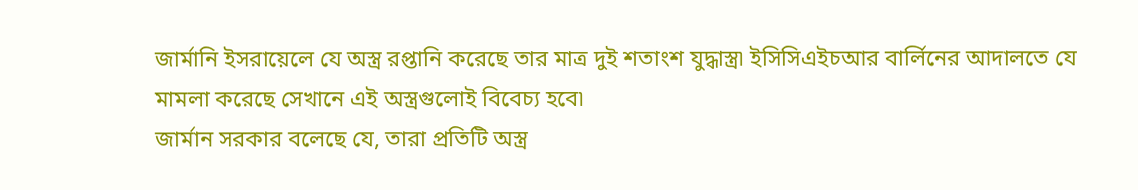জার্মানি ইসরায়েলে যে অস্ত্র রপ্তানি করেছে তার মাত্র দুই শতাংশ যুদ্ধাস্ত্র৷ ইসিসিএইচআর বার্লিনের আদালতে যে মামলা করেছে সেখানে এই অস্ত্রগুলোই বিবেচ্য হবে৷
জার্মান সরকার বলেছে যে, তারা প্রতিটি অস্ত্র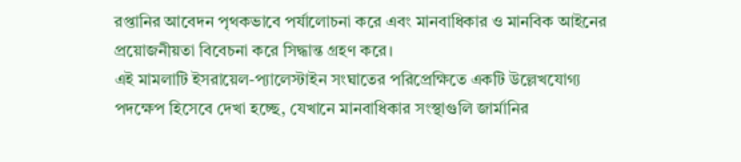রপ্তানির আবেদন পৃথকভাবে পর্যালোচনা করে এবং মানবাধিকার ও মানবিক আইনের প্রয়োজনীয়তা বিবেচনা করে সিদ্ধান্ত গ্রহণ করে।
এই মামলাটি ইসরায়েল-প্যালেস্টাইন সংঘাতের পরিপ্রেক্ষিতে একটি উল্লেখযোগ্য পদক্ষেপ হিসেবে দেখা হচ্ছে, যেখানে মানবাধিকার সংস্থাগুলি জার্মানির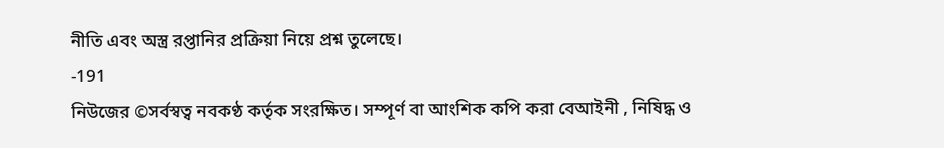নীতি এবং অস্ত্র রপ্তানির প্রক্রিয়া নিয়ে প্রশ্ন তুলেছে।
-191
নিউজের ©সর্বস্বত্ব নবকণ্ঠ কর্তৃক সংরক্ষিত। সম্পূর্ণ বা আংশিক কপি করা বেআইনী , নিষিদ্ধ ও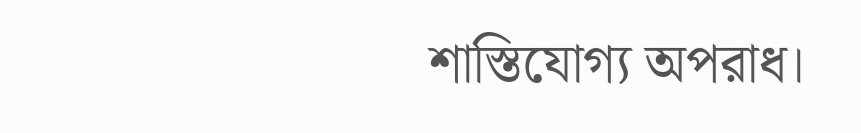শাস্তিযোগ্য অপরাধ।